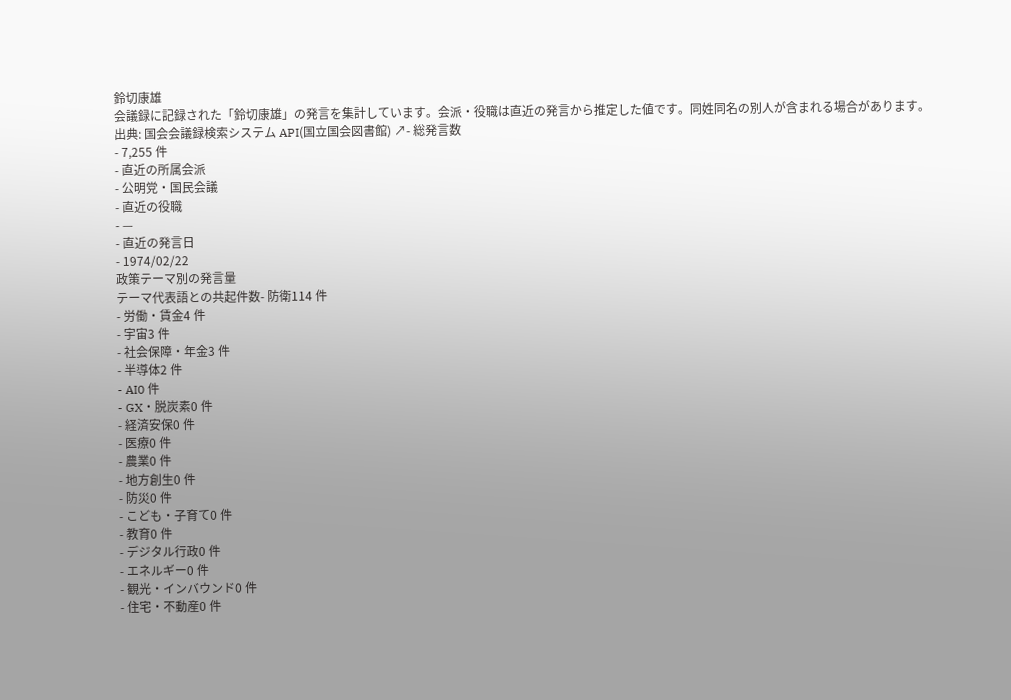鈴切康雄
会議録に記録された「鈴切康雄」の発言を集計しています。会派・役職は直近の発言から推定した値です。同姓同名の別人が含まれる場合があります。
出典: 国会会議録検索システム API(国立国会図書館) ↗- 総発言数
- 7,255 件
- 直近の所属会派
- 公明党・国民会議
- 直近の役職
- —
- 直近の発言日
- 1974/02/22
政策テーマ別の発言量
テーマ代表語との共起件数- 防衛114 件
- 労働・賃金4 件
- 宇宙3 件
- 社会保障・年金3 件
- 半導体2 件
- AI0 件
- GX・脱炭素0 件
- 経済安保0 件
- 医療0 件
- 農業0 件
- 地方創生0 件
- 防災0 件
- こども・子育て0 件
- 教育0 件
- デジタル行政0 件
- エネルギー0 件
- 観光・インバウンド0 件
- 住宅・不動産0 件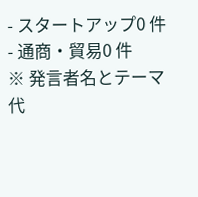- スタートアップ0 件
- 通商・貿易0 件
※ 発言者名とテーマ代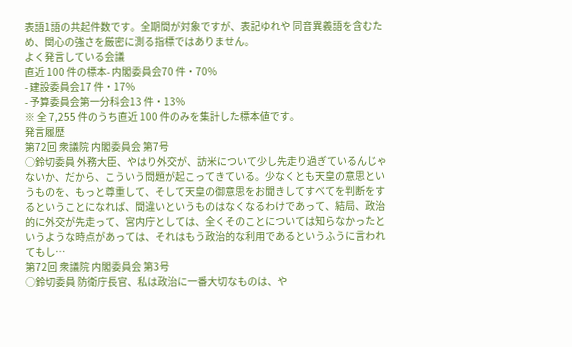表語1語の共起件数です。全期間が対象ですが、表記ゆれや 同音異義語を含むため、関心の強さを厳密に測る指標ではありません。
よく発言している会議
直近 100 件の標本- 内閣委員会70 件・70%
- 建設委員会17 件・17%
- 予算委員会第一分科会13 件・13%
※ 全 7,255 件のうち直近 100 件のみを集計した標本値です。
発言履歴
第72回 衆議院 内閣委員会 第7号
○鈴切委員 外務大臣、やはり外交が、訪米について少し先走り過ぎているんじゃないか、だから、こういう問題が起こってきている。少なくとも天皇の意思というものを、もっと尊重して、そして天皇の御意思をお聞きしてすべてを判断をするということになれば、間違いというものはなくなるわけであって、結局、政治的に外交が先走って、宮内庁としては、全くそのことについては知らなかったというような時点があっては、それはもう政治的な利用であるというふうに言われてもし…
第72回 衆議院 内閣委員会 第3号
○鈴切委員 防衛庁長官、私は政治に一番大切なものは、や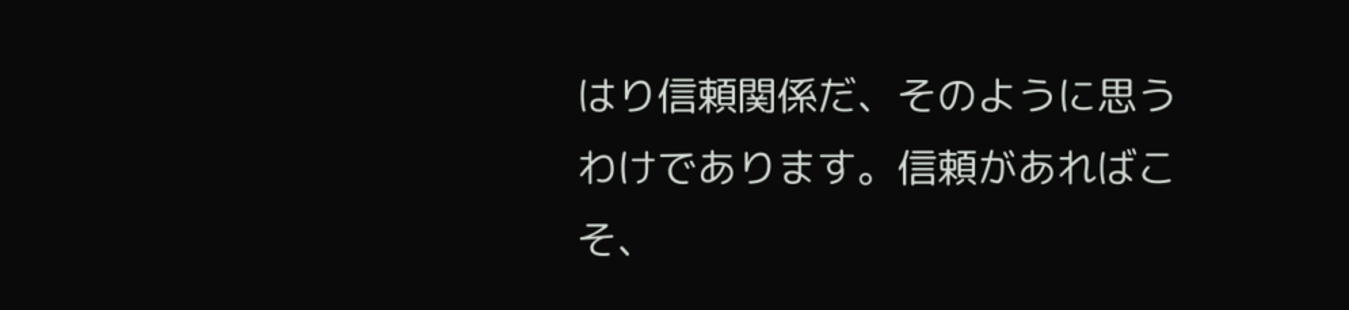はり信頼関係だ、そのように思うわけであります。信頼があればこそ、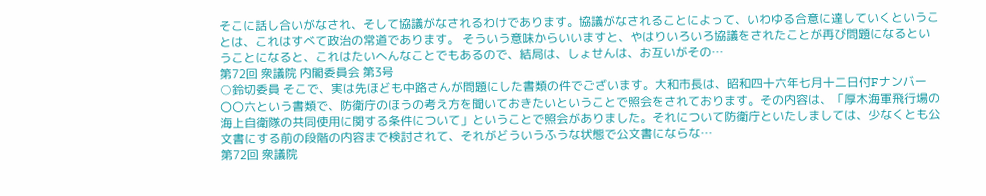そこに話し合いがなされ、そして協議がなされるわけであります。協議がなされることによって、いわゆる合意に達していくということは、これはすべて政治の常道であります。 そういう意味からいいますと、やはりいろいろ協議をされたことが再び問題になるということになると、これはたいへんなことでもあるので、結局は、しょせんは、お互いがその…
第72回 衆議院 内閣委員会 第3号
○鈴切委員 そこで、実は先ほども中路さんが問題にした書類の件でございます。大和市長は、昭和四十六年七月十二日付Fナンバー〇〇六という書類で、防衛庁のほうの考え方を聞いておきたいということで照会をされております。その内容は、「厚木海軍飛行場の海上自衛隊の共同使用に関する条件について」ということで照会がありました。それについて防衛庁といたしましては、少なくとも公文書にする前の段階の内容まで検討されて、それがどういうふうな状態で公文書にならな…
第72回 衆議院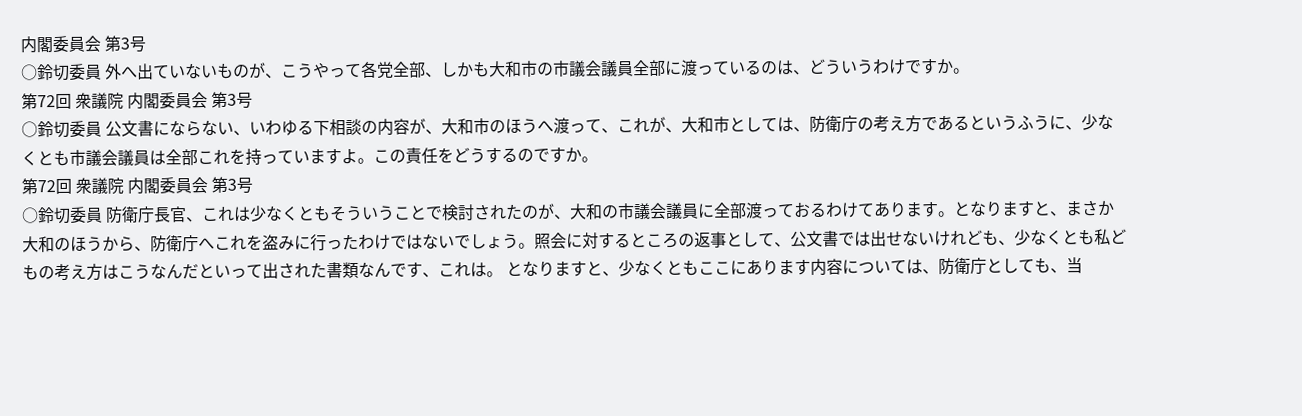内閣委員会 第3号
○鈴切委員 外へ出ていないものが、こうやって各党全部、しかも大和市の市議会議員全部に渡っているのは、どういうわけですか。
第72回 衆議院 内閣委員会 第3号
○鈴切委員 公文書にならない、いわゆる下相談の内容が、大和市のほうへ渡って、これが、大和市としては、防衛庁の考え方であるというふうに、少なくとも市議会議員は全部これを持っていますよ。この責任をどうするのですか。
第72回 衆議院 内閣委員会 第3号
○鈴切委員 防衛庁長官、これは少なくともそういうことで検討されたのが、大和の市議会議員に全部渡っておるわけてあります。となりますと、まさか大和のほうから、防衛庁へこれを盗みに行ったわけではないでしょう。照会に対するところの返事として、公文書では出せないけれども、少なくとも私どもの考え方はこうなんだといって出された書類なんです、これは。 となりますと、少なくともここにあります内容については、防衛庁としても、当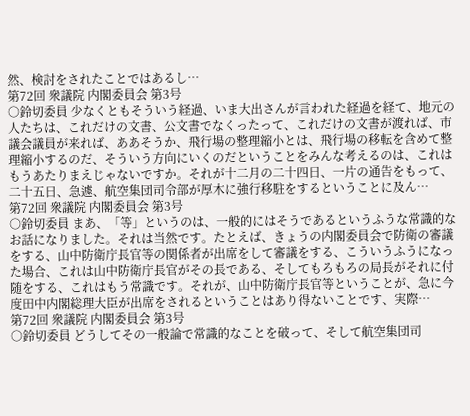然、検討をされたことではあるし…
第72回 衆議院 内閣委員会 第3号
○鈴切委員 少なくともそういう経過、いま大出さんが言われた経過を経て、地元の人たちは、これだけの文書、公文書でなくったって、これだけの文書が渡れば、市議会議員が来れば、ああそうか、飛行場の整理縮小とは、飛行場の移転を含めて整理縮小するのだ、そういう方向にいくのだということをみんな考えるのは、これはもうあたりまえじゃないですか。それが十二月の二十四日、一片の通告をもって、二十五日、急遽、航空集団司令部が厚木に強行移駐をするということに及ん…
第72回 衆議院 内閣委員会 第3号
○鈴切委員 まあ、「等」というのは、一般的にはそうであるというふうな常識的なお話になりました。それは当然です。たとえば、きょうの内閣委員会で防衛の審議をする、山中防衛庁長官等の関係者が出席をして審議をする、こういうふうになった場合、これは山中防衛庁長官がその長である、そしてもろもろの局長がそれに付随をする、これはもう常識です。それが、山中防衛庁長官等ということが、急に今度田中内閣総理大臣が出席をされるということはあり得ないことです、実際…
第72回 衆議院 内閣委員会 第3号
○鈴切委員 どうしてその一般論で常識的なことを破って、そして航空集団司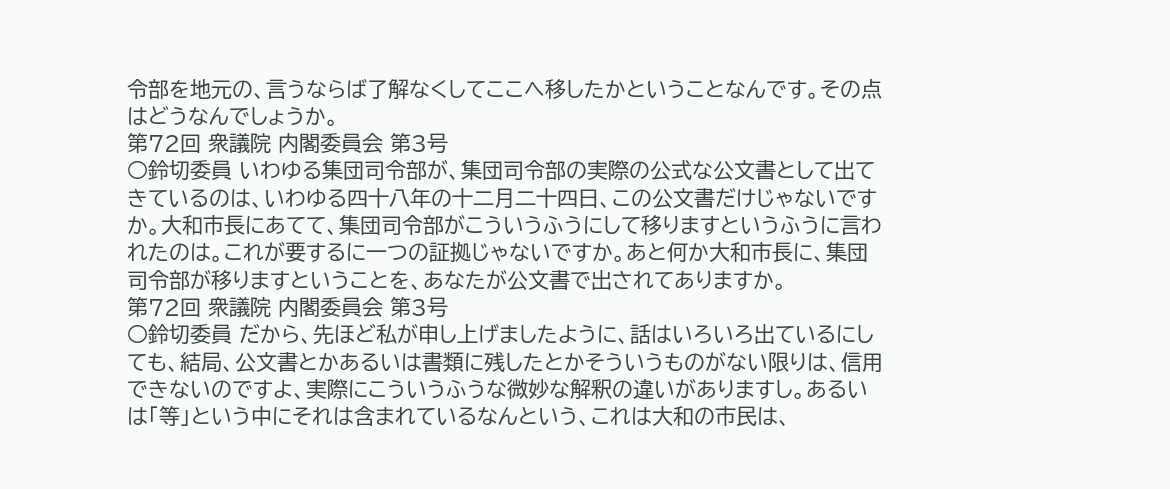令部を地元の、言うならば了解なくしてここへ移したかということなんです。その点はどうなんでしょうか。
第72回 衆議院 内閣委員会 第3号
○鈴切委員 いわゆる集団司令部が、集団司令部の実際の公式な公文書として出てきているのは、いわゆる四十八年の十二月二十四日、この公文書だけじゃないですか。大和市長にあてて、集団司令部がこういうふうにして移りますというふうに言われたのは。これが要するに一つの証拠じゃないですか。あと何か大和市長に、集団司令部が移りますということを、あなたが公文書で出されてありますか。
第72回 衆議院 内閣委員会 第3号
○鈴切委員 だから、先ほど私が申し上げましたように、話はいろいろ出ているにしても、結局、公文書とかあるいは書類に残したとかそういうものがない限りは、信用できないのですよ、実際にこういうふうな微妙な解釈の違いがありますし。あるいは「等」という中にそれは含まれているなんという、これは大和の市民は、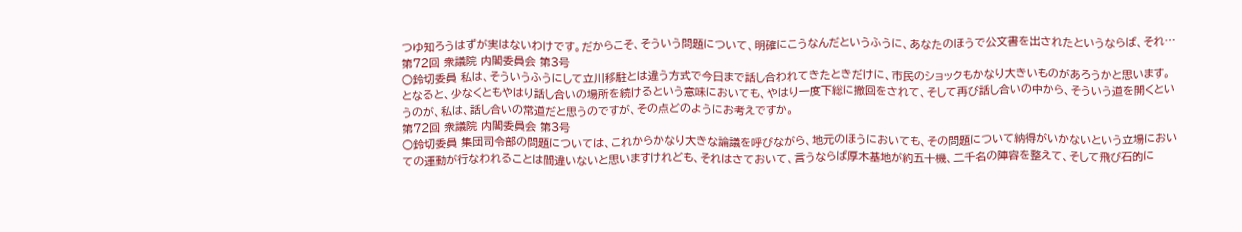つゆ知ろうはずが実はないわけです。だからこそ、そういう問題について、明確にこうなんだというふうに、あなたのほうで公文書を出されたというならば、それ…
第72回 衆議院 内閣委員会 第3号
○鈴切委員 私は、そういうふうにして立川移駐とは違う方式で今日まで話し合われてきたときだけに、市民のショックもかなり大きいものがあろうかと思います。となると、少なくともやはり話し合いの場所を続けるという意味においても、やはり一度下総に撤回をされて、そして再び話し合いの中から、そういう道を開くというのが、私は、話し合いの常道だと思うのですが、その点どのようにお考えですか。
第72回 衆議院 内閣委員会 第3号
○鈴切委員 集団司令部の問題については、これからかなり大きな論議を呼びながら、地元のほうにおいても、その問題について納得がいかないという立場においての運動が行なわれることは間違いないと思いますけれども、それはさておいて、言うならば厚木基地が約五十機、二千名の陣容を整えて、そして飛び石的に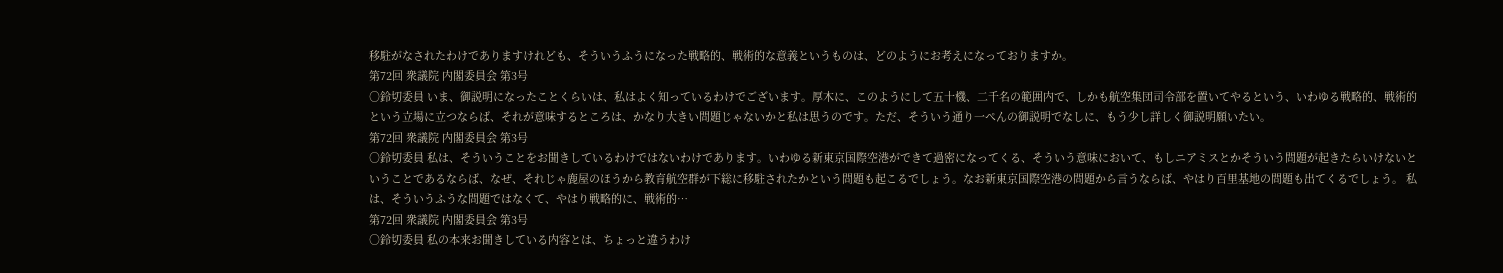移駐がなされたわけでありますけれども、そういうふうになった戦略的、戦術的な意義というものは、どのようにお考えになっておりますか。
第72回 衆議院 内閣委員会 第3号
○鈴切委員 いま、御説明になったことくらいは、私はよく知っているわけでございます。厚木に、このようにして五十機、二千名の範囲内で、しかも航空集団司令部を置いてやるという、いわゆる戦略的、戦術的という立場に立つならば、それが意味するところは、かなり大きい問題じゃないかと私は思うのです。ただ、そういう通り一ぺんの御説明でなしに、もう少し詳しく御説明願いたい。
第72回 衆議院 内閣委員会 第3号
○鈴切委員 私は、そういうことをお聞きしているわけではないわけであります。いわゆる新東京国際空港ができて過密になってくる、そういう意味において、もしニアミスとかそういう問題が起きたらいけないということであるならば、なぜ、それじゃ鹿屋のほうから教育航空群が下総に移駐されたかという問題も起こるでしょう。なお新東京国際空港の問題から言うならば、やはり百里基地の問題も出てくるでしょう。 私は、そういうふうな問題ではなくて、やはり戦略的に、戦術的…
第72回 衆議院 内閣委員会 第3号
○鈴切委員 私の本来お聞きしている内容とは、ちょっと違うわけ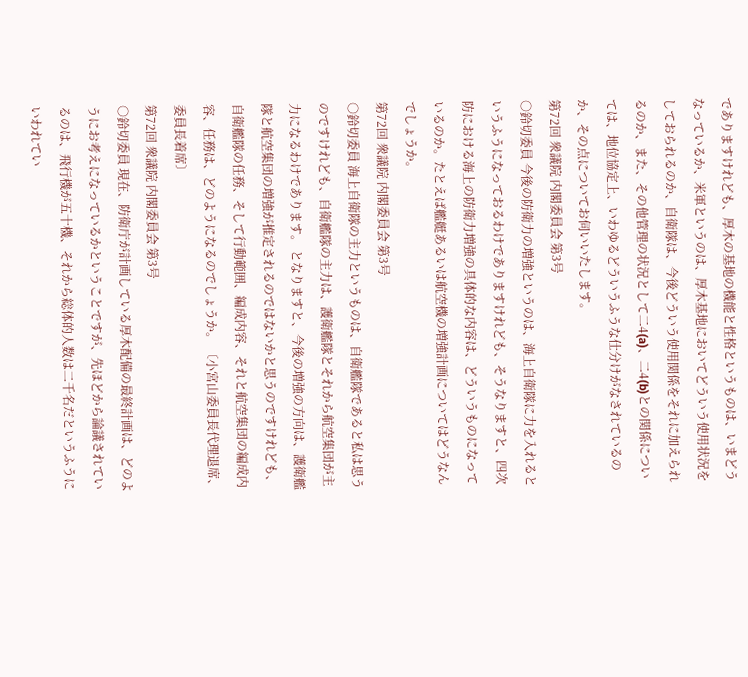でありますけれども、厚木の基地の機能と性格というものは、いまどうなっているか、米軍というのは、厚木基地においてどういう使用状況をしておられるのか、自衛隊は、今後どういう使用関係をそれに加えられるのか、また、その他管理の状況として二4(a)、二4(b)との関係については、地位協定上、いわゆるどういうふうな仕分けがなされているのか、その点についてお伺いいたします。
第72回 衆議院 内閣委員会 第3号
○鈴切委員 今後の防衛力の増強というのは、海上自衛隊に力を入れるというふうになっておるわけでありますけれども、そうなりますと、四次防における海上の防衛力増強の具体的な内容は、どういうものになっているのか。たとえば艦艇あるいは航空機の増強計画についてはどうなんでしょうか。
第72回 衆議院 内閣委員会 第3号
○鈴切委員 海上自衛隊の主力というものは、自衛艦隊であると私は思うのですけれども、自衛艦隊の主力は、護衛艦隊とそれから航空集団が主力になるわけであります。 となりますと、今後の増強の方向は、護衛艦隊と航空集団の増強が推定されるのではないかと思うのですけれども、自衛艦隊の任務、そして行動範囲、編成内容、それと航空集団の編成内容、任務は、どのようになるのでしょうか。 〔小宮山委員長代理退席、委員長着席〕
第72回 衆議院 内閣委員会 第3号
○鈴切委員 現在、防衛庁が計画している厚木配備の最終計画は、どのようにお考えになっているかということですが、先ほどから論議されているのは、飛行機が五十機、それから総体的人数は二千名だというふうにいわれてい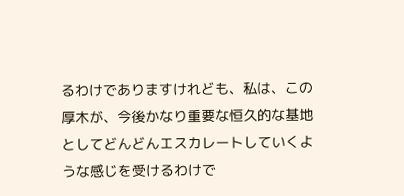るわけでありますけれども、私は、この厚木が、今後かなり重要な恒久的な基地としてどんどんエスカレートしていくような感じを受けるわけで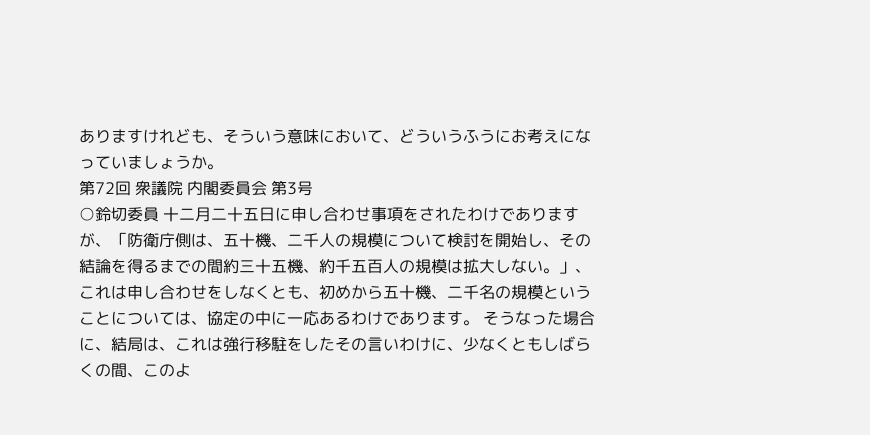ありますけれども、そういう意味において、どういうふうにお考えになっていましょうか。
第72回 衆議院 内閣委員会 第3号
○鈴切委員 十二月二十五日に申し合わせ事項をされたわけでありますが、「防衛庁側は、五十機、二千人の規模について検討を開始し、その結論を得るまでの間約三十五機、約千五百人の規模は拡大しない。」、これは申し合わせをしなくとも、初めから五十機、二千名の規模ということについては、協定の中に一応あるわけであります。 そうなった場合に、結局は、これは強行移駐をしたその言いわけに、少なくともしばらくの間、このよ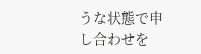うな状態で申し合わせを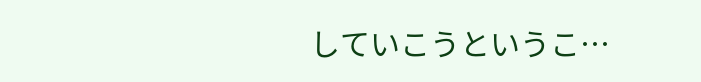していこうというこ…